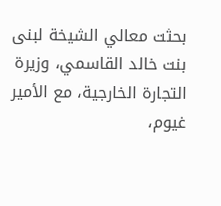بحثت معالي الشيخة لبنى بنت خالد القاسمي، وزيرة التجارة الخارجية، مع الأمير غيوم،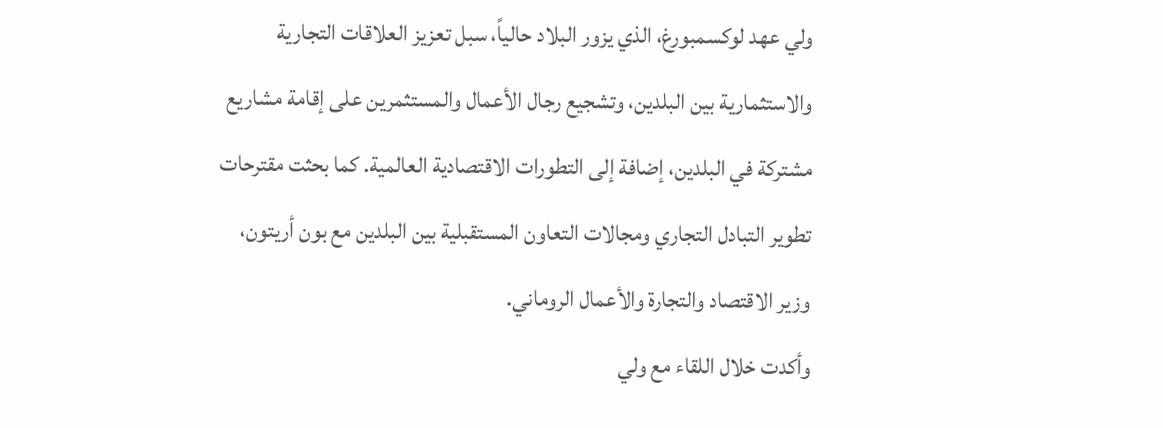ولي عهد لوكسمبورغ، الذي يزور البلاد حالياً، سبل تعزيز العلاقات التجارية والاستثمارية بين البلدين، وتشجيع رجال الأعمال والمستثمرين على إقامة مشاريع مشتركة في البلدين، إضافة إلى التطورات الاقتصادية العالمية. كما بحثت مقترحات تطوير التبادل التجاري ومجالات التعاون المستقبلية بين البلدين مع بون أريتون، وزير الاقتصاد والتجارة والأعمال الروماني.
وأكدت خلال اللقاء مع ولي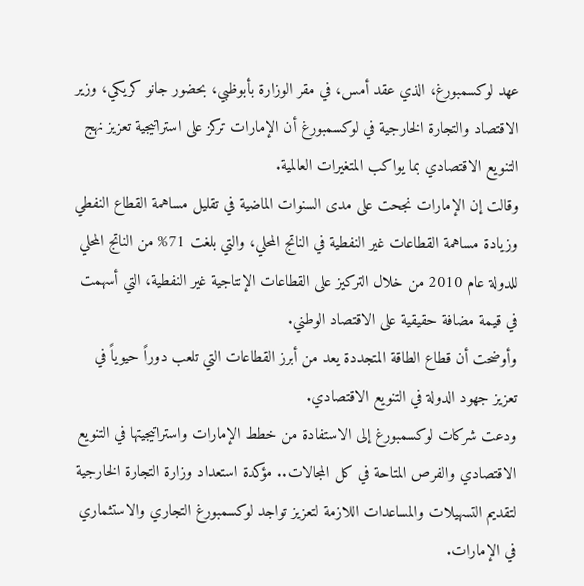عهد لوكسمبورغ، الذي عقد أمس، في مقر الوزارة بأبوظبي، بحضور جانو كريكي، وزير الاقتصاد والتجارة الخارجية في لوكسمبورغ أن الإمارات تركز على استراتيجية تعزيز نهج التنويع الاقتصادي بما يواكب المتغيرات العالمية.
وقالت إن الإمارات نجحت على مدى السنوات الماضية في تقليل مساهمة القطاع النفطي وزيادة مساهمة القطاعات غير النفطية في الناتج المحلي، والتي بلغت 71% من الناتج المحلي للدولة عام 2010 من خلال التركيز على القطاعات الإنتاجية غير النفطية، التي أسهمت في قيمة مضافة حقيقية على الاقتصاد الوطني.
وأوضحت أن قطاع الطاقة المتجددة يعد من أبرز القطاعات التي تلعب دوراً حيوياً في تعزيز جهود الدولة في التنويع الاقتصادي.
ودعت شركات لوكسمبورغ إلى الاستفادة من خطط الإمارات واستراتيجيتها في التنويع الاقتصادي والفرص المتاحة في كل المجالات.. مؤكدة استعداد وزارة التجارة الخارجية لتقديم التسهيلات والمساعدات اللازمة لتعزيز تواجد لوكسمبورغ التجاري والاستثماري في الإمارات.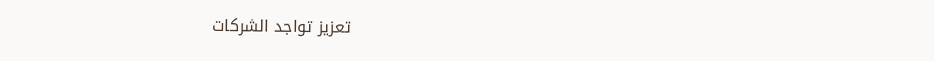تعزيز تواجد الشركات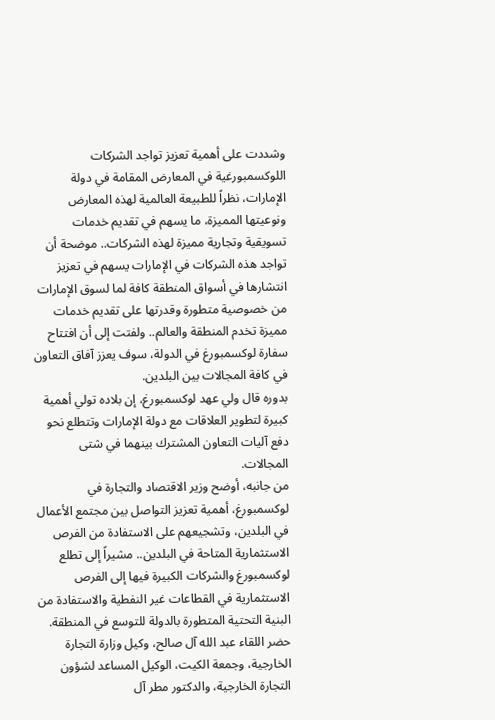وشددت على أهمية تعزيز تواجد الشركات اللوكسمبورغية في المعارض المقامة في دولة الإمارات، نظراً للطبيعة العالمية لهذه المعارض ونوعيتها المميزة، ما يسهم في تقديم خدمات تسويقية وتجارية مميزة لهذه الشركات.. موضحة أن تواجد هذه الشركات في الإمارات يسهم في تعزيز انتشارها في أسواق المنطقة كافة لما لسوق الإمارات من خصوصية متطورة وقدرتها على تقديم خدمات مميزة تخدم المنطقة والعالم.. ولفتت إلى أن افتتاح سفارة لوكسمبورغ في الدولة، سوف يعزز آفاق التعاون في كافة المجالات بين البلدين.
بدوره قال ولي عهد لوكسمبورغ، إن بلاده تولي أهمية كبيرة لتطوير العلاقات مع دولة الإمارات وتتطلع نحو دفع آليات التعاون المشترك بينهما في شتى المجالات.
من جانبه، أوضح وزير الاقتصاد والتجارة في لوكسمبورغ، أهمية تعزيز التواصل بين مجتمع الأعمال في البلدين، وتشجيعهم على الاستفادة من الفرص الاستثمارية المتاحة في البلدين.. مشيراً إلى تطلع لوكسمبورغ والشركات الكبيرة فيها إلى الفرص الاستثمارية في القطاعات غير النفطية والاستفادة من البنية التحتية المتطورة بالدولة للتوسع في المنطقة.
حضر اللقاء عبد الله آل صالح، وكيل وزارة التجارة الخارجية، وجمعة الكيت، الوكيل المساعد لشؤون التجارة الخارجية، والدكتور مطر آل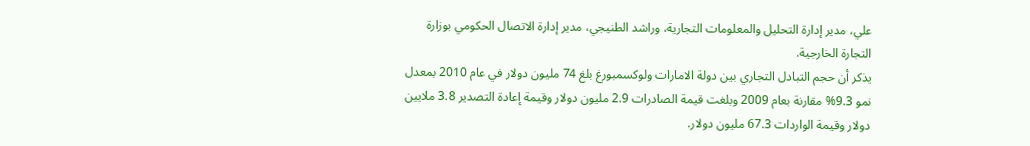علي، مدير إدارة التحليل والمعلومات التجارية، وراشد الطنيجي، مدير إدارة الاتصال الحكومي بوزارة التجارة الخارجية.
يذكر أن حجم التبادل التجاري بين دولة الامارات ولوكسمبورغ بلغ 74 مليون دولار في عام 2010 بمعدل نمو 9.3% مقارنة بعام 2009 وبلغت قيمة الصادرات 2.9 مليون دولار وقيمة إعادة التصدير 3.8 ملايين دولار وقيمة الواردات 67.3 مليون دولار.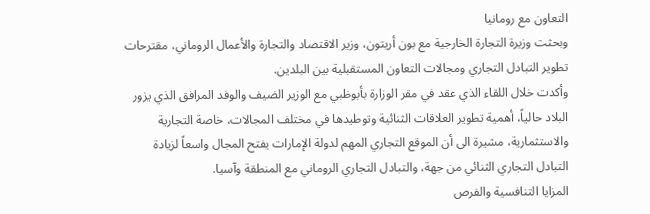التعاون مع رومانيا
وبحثت وزيرة التجارة الخارجية مع بون أريتون، وزير الاقتصاد والتجارة والأعمال الروماني، مقترحات تطوير التبادل التجاري ومجالات التعاون المستقبلية بين البلدين.
وأكدت خلال اللقاء الذي عقد في مقر الوزارة بأبوظبي مع الوزير الضيف والوفد المرافق الذي يزور البلاد حالياً، أهمية تطوير العلاقات الثنائية وتوطيدها في مختلف المجالات، خاصة التجارية والاستثمارية، مشيرة الى أن الموقع التجاري المهم لدولة الإمارات يفتح المجال واسعاً لزيادة التبادل التجاري الثنائي من جهة، والتبادل التجاري الروماني مع المنطقة وآسيا.
المزايا التنافسية والفرص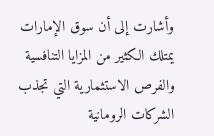وأشارت إلى أن سوق الإمارات يمتلك الكثير من المزايا التنافسية والفرص الاستثمارية التي تجذب الشركات الرومانية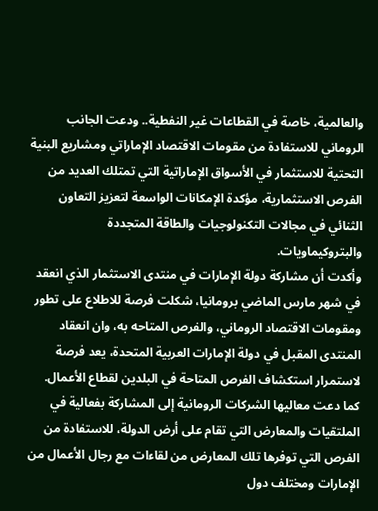والعالمية، خاصة في القطاعات غير النفطية.. ودعت الجانب الروماني للاستفادة من مقومات الاقتصاد الإماراتي ومشاريع البنية التحتية للاستثمار في الأسواق الإماراتية التي تمتلك العديد من الفرص الاستثمارية، مؤكدة الإمكانات الواسعة لتعزيز التعاون الثنائي في مجالات التكنولوجيات والطاقة المتجددة والبتروكيماويات.
وأكدت أن مشاركة دولة الإمارات في منتدى الاستثمار الذي انعقد في شهر مارس الماضي برومانيا، شكلت فرصة للاطلاع على تطور ومقومات الاقتصاد الروماني، والفرص المتاحه به، وان انعقاد المنتدى المقبل في دولة الإمارات العربية المتحدة، يعد فرصة لاستمرار استكشاف الفرص المتاحة في البلدين لقطاع الأعمال.
كما دعت معاليها الشركات الرومانية إلى المشاركة بفعالية في الملتقيات والمعارض التي تقام على أرض الدولة، للاستفادة من الفرص التي توفرها تلك المعارض من لقاءات مع رجال الأعمال من الإمارات ومختلف دول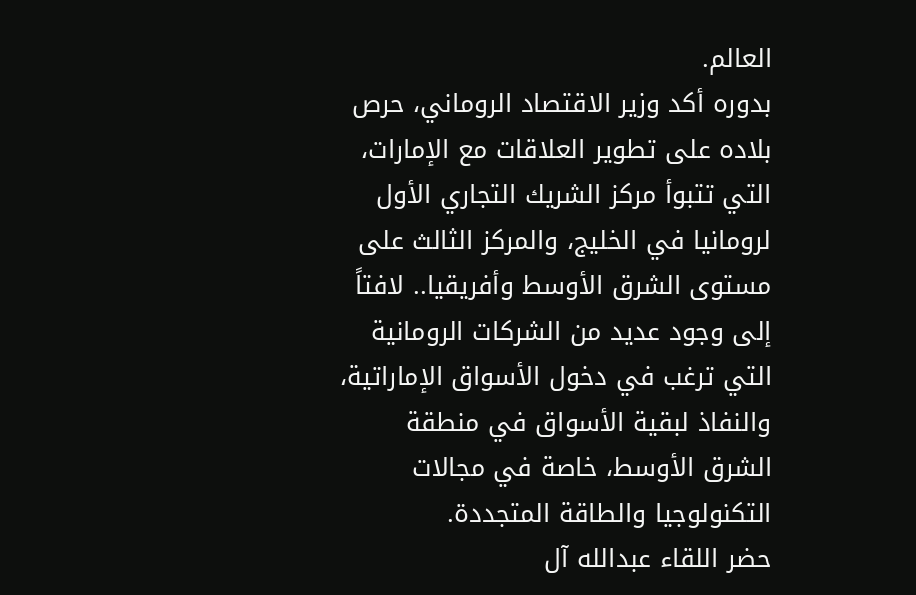العالم.
بدوره أكد وزير الاقتصاد الروماني، حرص بلاده على تطوير العلاقات مع الإمارات، التي تتبوأ مركز الشريك التجاري الأول لرومانيا في الخليج، والمركز الثالث على مستوى الشرق الأوسط وأفريقيا.. لافتاً إلى وجود عديد من الشركات الرومانية التي ترغب في دخول الأسواق الإماراتية، والنفاذ لبقية الأسواق في منطقة الشرق الأوسط، خاصة في مجالات التكنولوجيا والطاقة المتجددة.
حضر اللقاء عبدالله آل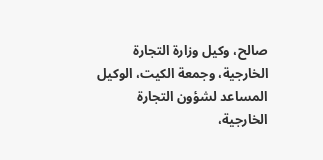صالح، وكيل وزارة التجارة الخارجية، وجمعة الكيت، الوكيل المساعد لشؤون التجارة الخارجية،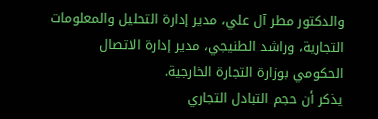والدكتور مطر آل علي، مدير إدارة التحليل والمعلومات التجارية، وراشد الطنيجي، مدير إدارة الاتصال الحكومي بوزارة التجارة الخارجية.
يذكر أن حجم التبادل التجاري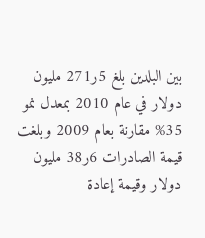بين البلدين بلغ 5ر271 مليون دولار في عام 2010 بمعدل نمو 35% مقارنة بعام 2009 وبلغت قيمة الصادرات 6ر38 مليون دولار وقيمة إعادة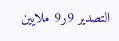التصدير 9ر9 ملايين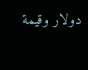دولار وقيمة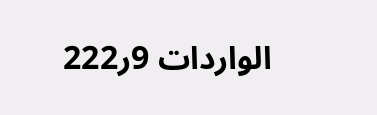الواردات 9ر222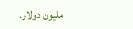مليون دولار.